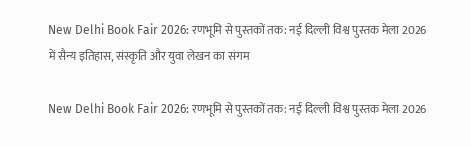New Delhi Book Fair 2026: रणभूमि से पुस्तकों तक: नई दिल्ली विश्व पुस्तक मेला 2026 में सैन्य इतिहास, संस्कृति और युवा लेखन का संगम

New Delhi Book Fair 2026: रणभूमि से पुस्तकों तक: नई दिल्ली विश्व पुस्तक मेला 2026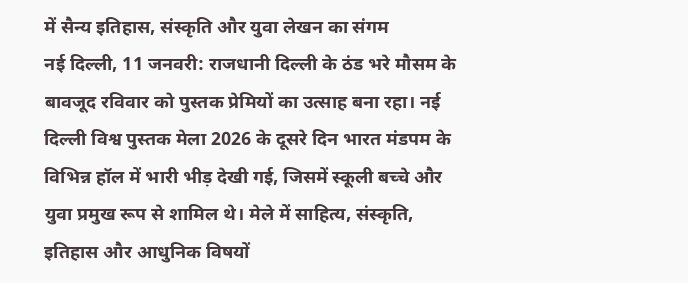में सैन्य इतिहास, संस्कृति और युवा लेखन का संगम
नई दिल्ली, 11 जनवरी: राजधानी दिल्ली के ठंड भरे मौसम के बावजूद रविवार को पुस्तक प्रेमियों का उत्साह बना रहा। नई दिल्ली विश्व पुस्तक मेला 2026 के दूसरे दिन भारत मंडपम के विभिन्न हॉल में भारी भीड़ देखी गई, जिसमें स्कूली बच्चे और युवा प्रमुख रूप से शामिल थे। मेले में साहित्य, संस्कृति, इतिहास और आधुनिक विषयों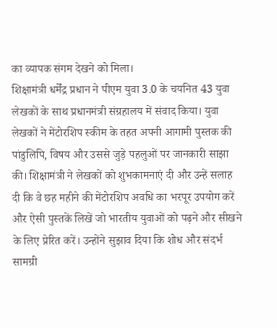का व्यापक संगम देखने को मिला।
शिक्षामंत्री धर्मेंद्र प्रधान ने पीएम युवा 3.0 के चयनित 43 युवा लेखकों के साथ प्रधानमंत्री संग्रहालय में संवाद किया। युवा लेखकों ने मेंटोरशिप स्कीम के तहत अपनी आगामी पुस्तक की पांडुलिपि, विषय और उससे जुड़े पहलुओं पर जानकारी साझा की। शिक्षामंत्री ने लेखकों को शुभकामनाएं दी और उन्हें सलाह दी कि वे छह महीने की मेंटोरशिप अवधि का भरपूर उपयोग करें और ऐसी पुस्तकें लिखें जो भारतीय युवाओं को पढ़ने और सीखने के लिए प्रेरित करें। उन्होंने सुझाव दिया कि शोध और संदर्भ सामग्री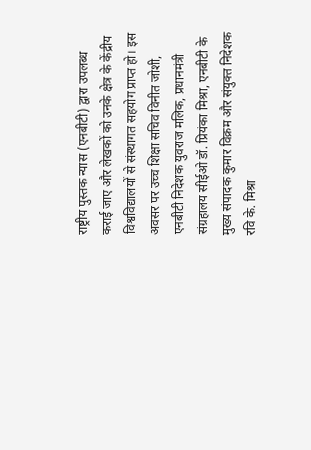राष्ट्रीय पुस्तक न्यास (एनबीटी) द्वारा उपलब्ध कराई जाए और लेखकों को उनके क्षेत्र के केंद्रीय विश्वविद्यालयों से संस्थागत सहयोग प्राप्त हो। इस अवसर पर उच्च शिक्षा सचिव विनीत जोशी, एनबीटी निदेशक युवराज मलिक, प्रधानमंत्री संग्रहालय सीईओ डॉ. प्रियंका मिश्रा, एनबीटी के मुख्य संपादक कुमार विक्रम और संयुक्त निदेशक रवि के. मिश्रा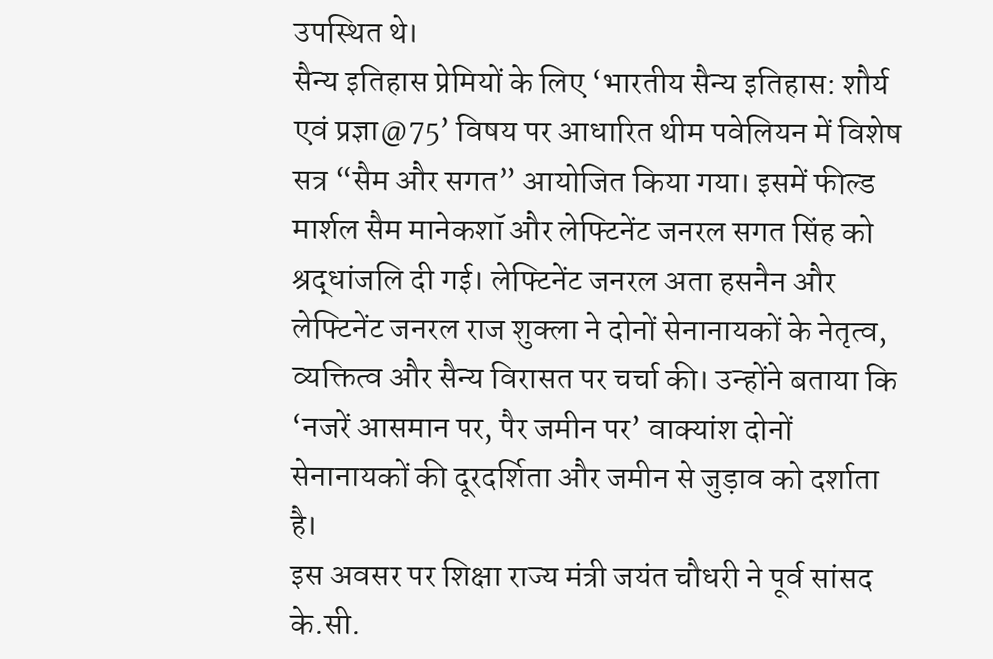उपस्थित थे।
सैन्य इतिहास प्रेमियों के लिए ‘भारतीय सैन्य इतिहास: शौर्य एवं प्रज्ञा@75’ विषय पर आधारित थीम पवेलियन में विशेष सत्र “सैम और सगत” आयोजित किया गया। इसमें फील्ड मार्शल सैम मानेकशॉ और लेफ्टिनेंट जनरल सगत सिंह को श्रद्धांजलि दी गई। लेफ्टिनेंट जनरल अता हसनैन और लेफ्टिनेंट जनरल राज शुक्ला ने दोनों सेनानायकों के नेतृत्व, व्यक्तित्व और सैन्य विरासत पर चर्चा की। उन्होंने बताया कि ‘नजरें आसमान पर, पैर जमीन पर’ वाक्यांश दोनों सेनानायकों की दूरदर्शिता और जमीन से जुड़ाव को दर्शाता है।
इस अवसर पर शिक्षा राज्य मंत्री जयंत चौधरी ने पूर्व सांसद के.सी.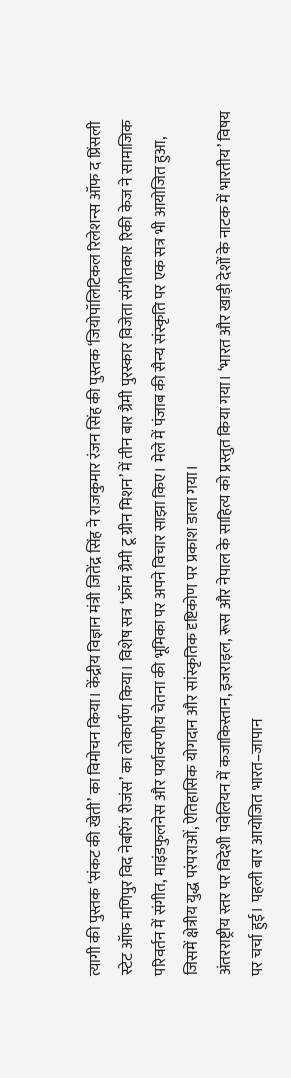त्यागी की पुस्तक ‘संकट की खेती’ का विमोचन किया। केंद्रीय विज्ञान मंत्री जितेंद्र सिंह ने राजकुमार रंजन सिंह की पुस्तक ‘जियोपॉलिटिकल रिलेशन्स ऑफ द प्रिंसली स्टेट ऑफ मणिपुर विद नेबरिंग रीजंस’ का लोकार्पण किया। विशेष सत्र ‘फ्रॉम ग्रैमी टू ग्रीन मिशन’ में तीन बार ग्रैमी पुरस्कार विजेता संगीतकार रिकी केज ने सामाजिक परिवर्तन में संगीत, माइंडफुलनेस और पर्यावरणीय चेतना की भूमिका पर अपने विचार साझा किए। मेले में पंजाब की सैन्य संस्कृति पर एक सत्र भी आयोजित हुआ, जिसमें क्षेत्रीय युद्ध परंपराओं, ऐतिहासिक योगदान और सांस्कृतिक दृष्टिकोण पर प्रकाश डाला गया।
अंतरराष्ट्रीय स्तर पर विदेशी पवेलियन में कजाकिस्तान, इजराइल, रूस और नेपाल के साहित्य को प्रस्तुत किया गया। ‘भारत और खाड़ी देशों के नाटक में भारतीय’ विषय पर चर्चा हुई। पहली बार आयोजित भारत–जापान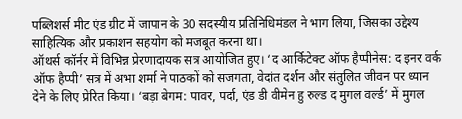पब्लिशर्स मीट एंड ग्रीट में जापान के 30 सदस्यीय प्रतिनिधिमंडल ने भाग लिया, जिसका उद्देश्य साहित्यिक और प्रकाशन सहयोग को मजबूत करना था।
ऑथर्स कॉर्नर में विभिन्न प्रेरणादायक सत्र आयोजित हुए। ‘द आर्किटेक्ट ऑफ हैप्पीनेस: द इनर वर्क ऑफ हैप्पी’ सत्र में अभा शर्मा ने पाठकों को सजगता, वेदांत दर्शन और संतुलित जीवन पर ध्यान देने के लिए प्रेरित किया। ‘बड़ा बेगम: पावर, पर्दा, एंड डी वीमेन हु रुल्ड द मुगल वर्ल्ड’ में मुगल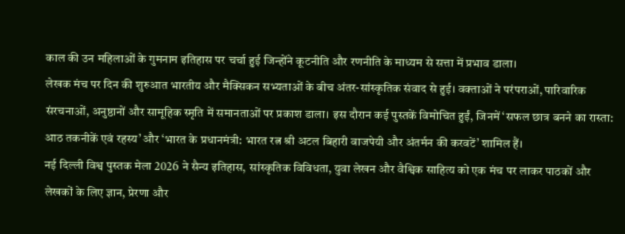काल की उन महिलाओं के गुमनाम इतिहास पर चर्चा हुई जिन्होंने कूटनीति और रणनीति के माध्यम से सत्ता में प्रभाव डाला।
लेखक मंच पर दिन की शुरुआत भारतीय और मैक्सिकन सभ्यताओं के बीच अंतर-सांस्कृतिक संवाद से हुई। वक्ताओं ने परंपराओं, पारिवारिक संरचनाओं, अनुष्ठानों और सामूहिक स्मृति में समानताओं पर प्रकाश डाला। इस दौरान कई पुस्तकें विमोचित हुईं, जिनमें ‘सफल छात्र बनने का रास्ता: आठ तकनीकें एवं रहस्य’ और ‘भारत के प्रधानमंत्री: भारत रत्न श्री अटल बिहारी वाजपेयी और अंतर्मन की करवटें’ शामिल हैं।
नई दिल्ली विश्व पुस्तक मेला 2026 ने सैन्य इतिहास, सांस्कृतिक विविधता, युवा लेखन और वैश्विक साहित्य को एक मंच पर लाकर पाठकों और लेखकों के लिए ज्ञान, प्रेरणा और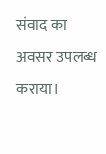संवाद का अवसर उपलब्ध कराया।